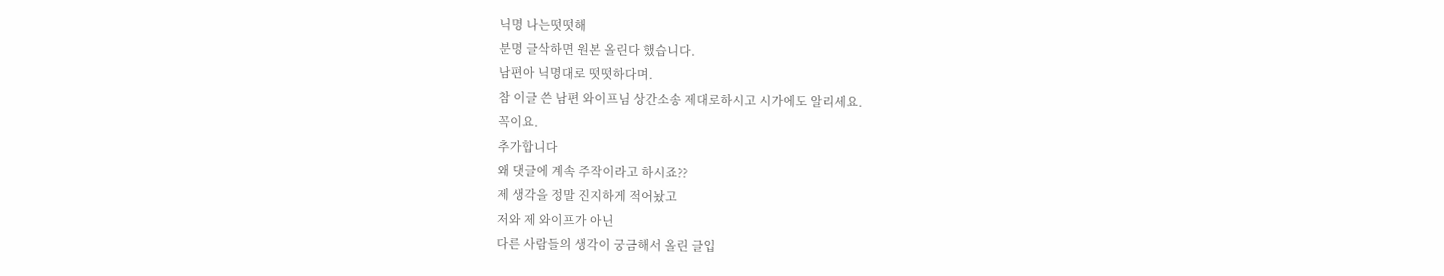닉명 나는떳떳해
분명 글삭하면 원본 올린다 했습니다.
남편아 닉명대로 떳떳하다며.
참 이글 쓴 남편 와이프님 상간소송 제대로하시고 시가에도 알리세요.
꼭이요.
추가합니다
왜 댓글에 계속 주작이라고 하시죠??
제 생각을 정말 진지하게 적어놨고
저와 제 와이프가 아닌
다른 사람들의 생각이 궁금해서 올린 글입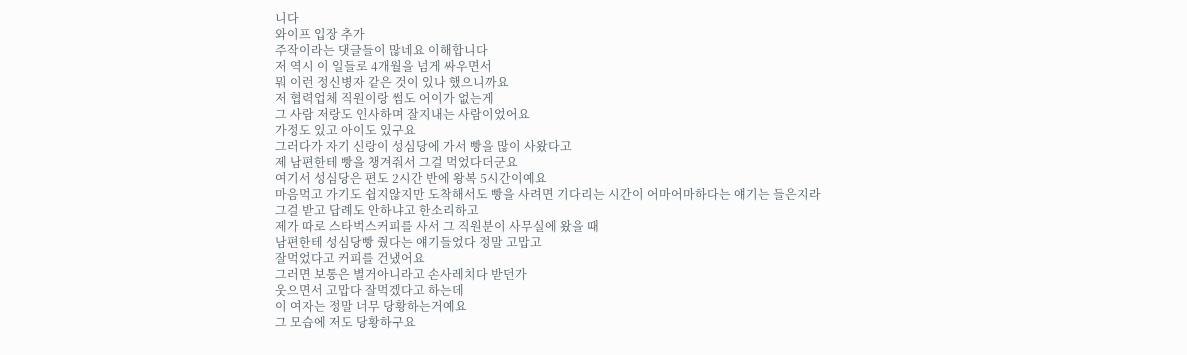니다
와이프 입장 추가
주작이라는 댓글들이 많네요 이해합니다
저 역시 이 일들로 4개월을 넘게 싸우면서
뭐 이런 정신병자 같은 것이 있나 했으니까요
저 협력업체 직원이랑 썸도 어이가 없는게
그 사람 저랑도 인사하며 잘지내는 사람이었어요
가정도 있고 아이도 있구요
그러다가 자기 신랑이 성심당에 가서 빵을 많이 사왔다고
제 남편한테 빵을 챙겨줘서 그걸 먹었다더군요
여기서 성심당은 편도 2시간 반에 왕복 5시간이예요
마음먹고 가기도 쉽지않지만 도착해서도 빵을 사려면 기다리는 시간이 어마어마하다는 얘기는 들은지라
그걸 받고 답례도 안하냐고 한소리하고
제가 따로 스타벅스커피를 사서 그 직원분이 사무실에 왔을 때
남편한테 성심당빵 줬다는 얘기들었다 정말 고맙고
잘먹었다고 커피를 건냈어요
그러면 보통은 별거아니라고 손사레치다 받던가
웃으면서 고맙다 잘먹겠다고 하는데
이 여자는 정말 너무 당황하는거예요
그 모습에 저도 당황하구요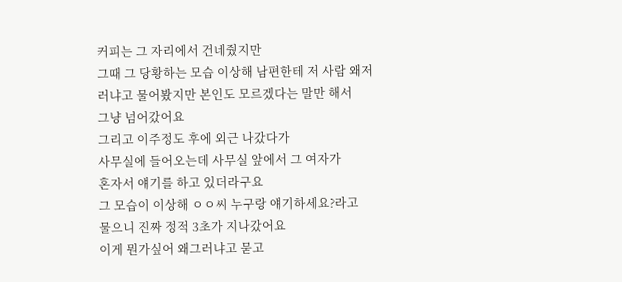커피는 그 자리에서 건네줬지만
그때 그 당황하는 모습 이상해 남편한테 저 사람 왜저러냐고 물어봤지만 본인도 모르겠다는 말만 해서
그냥 넘어갔어요
그리고 이주정도 후에 외근 나갔다가
사무실에 들어오는데 사무실 앞에서 그 여자가
혼자서 얘기를 하고 있더라구요
그 모습이 이상해 ㅇㅇ씨 누구랑 얘기하세요?라고
물으니 진짜 정적 3초가 지나갔어요
이게 뭔가싶어 왜그러냐고 묻고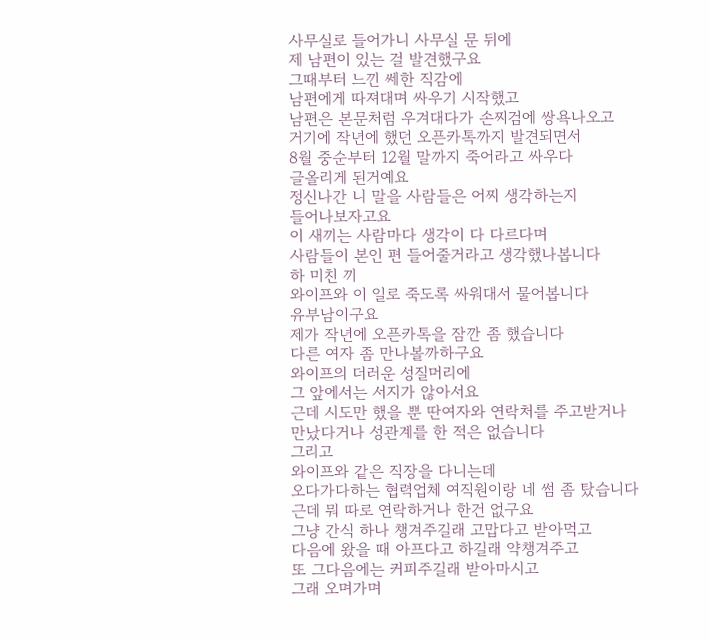사무실로 들어가니 사무실 문 뒤에
제 남편이 있는 걸 발견했구요
그때부터 느낀 쎄한 직감에
남편에게 따져대며 싸우기 시작했고
남편은 본문처럼 우겨대다가 손찌검에 쌍욕나오고
거기에 작년에 했던 오픈카톡까지 발견되면서
8월 중순부터 12월 말까지 죽어라고 싸우다
글올리게 된거예요
정신나간 니 말을 사람들은 어찌 생각하는지
들어나보자고요
이 새끼는 사람마다 생각이 다 다르다며
사람들이 본인 편 들어줄거라고 생각했나봅니다
하 미친 끼
와이프와 이 일로 죽도록 싸워대서 물어봅니다
유부남이구요
제가 작년에 오픈카톡을 잠깐 좀 했습니다
다른 여자 좀 만나볼까하구요
와이프의 더러운 성질머리에
그 앞에서는 서지가 않아서요
근데 시도만 했을 뿐 딴여자와 연락처를 주고받거나
만났다거나 성관계를 한 적은 없습니다
그리고
와이프와 같은 직장을 다니는데
오다가다하는 협력업체 여직원이랑 네 썸 좀 탔습니다
근데 뭐 따로 연락하거나 한건 없구요
그냥 간식 하나 챙겨주길래 고맙다고 받아먹고
다음에 왔을 때 아프다고 하길래 약챙겨주고
또 그다음에는 커피주길래 받아마시고
그래 오며가며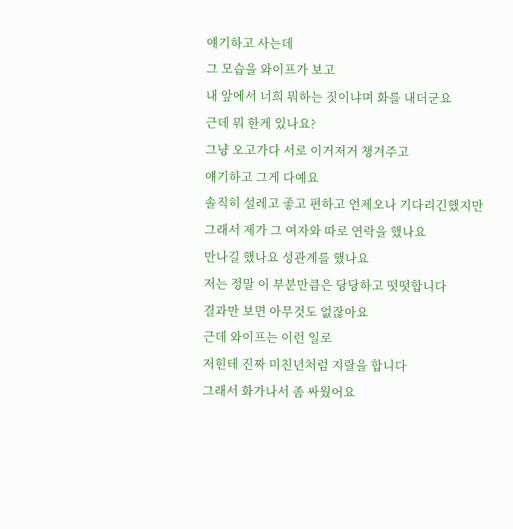얘기하고 사는데
그 모습을 와이프가 보고
내 앞에서 너희 뭐하는 짓이냐며 화를 내더군요
근데 뭐 한게 있나요?
그냥 오고가다 서로 이거저거 챙겨주고
얘기하고 그게 다예요
솔직히 설레고 좋고 편하고 언제오나 기다리긴했지만
그래서 제가 그 여자와 따로 연락을 했나요
만나길 했나요 성관계를 했나요
저는 정말 이 부분만큼은 당당하고 떳떳합니다
결과만 보면 아무것도 없잖아요
근데 와이프는 이런 일로
저힌테 진짜 미친년처럼 지랄을 합니다
그래서 화가나서 좀 싸웠어요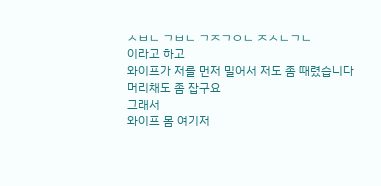ㅅㅂㄴ ㄱㅂㄴ ㄱㅈㄱㅇㄴ ㅈㅅㄴㄱㄴ
이라고 하고
와이프가 저를 먼저 밀어서 저도 좀 때렸습니다
머리채도 좀 잡구요
그래서
와이프 몸 여기저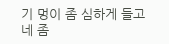기 멍이 좀 심하게 들고
네 좀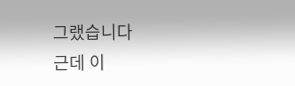그랬습니다
근데 이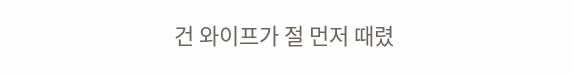건 와이프가 절 먼저 때렸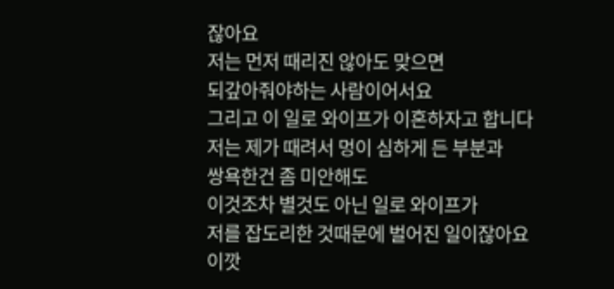잖아요
저는 먼저 때리진 않아도 맞으면
되갚아줘야하는 사람이어서요
그리고 이 일로 와이프가 이혼하자고 합니다
저는 제가 때려서 멍이 심하게 든 부분과
쌍욕한건 좀 미안해도
이것조차 별것도 아닌 일로 와이프가
저를 잡도리한 것때문에 벌어진 일이잖아요
이깟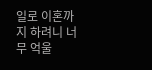일로 이혼까지 하려니 너무 억울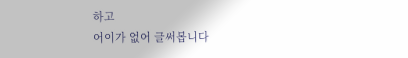하고
어이가 없어 글써봅니다